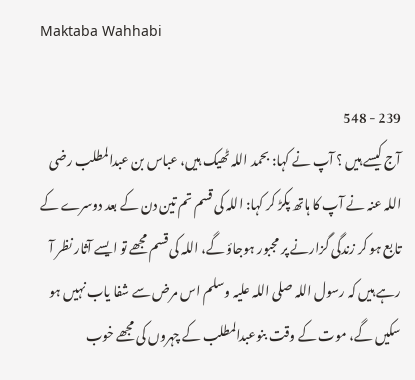Maktaba Wahhabi

239 - 548
آج کیسے ہیں ؟ آپ نے کہا: بحمد اللہ ٹھیک ہیں، عباس بن عبدالمطلب رضی اللہ عنہ نے آپ کا ہاتھ پکڑ کر کہا: اللہ کی قسم تم تین دن کے بعد دوسرے کے تابع ہو کر زندگی گزارنے پر مجبور ہوجاؤ گے، اللہ کی قسم مجھے تو ایسے آثار نظر آ رہے ہیں کہ رسول اللہ صلی اللہ علیہ وسلم اس مرض سے شفا یاب نہیں ہو سکیں گے، موت کے وقت بنوعبدالمطلب کے چہروں کی مجھے خوب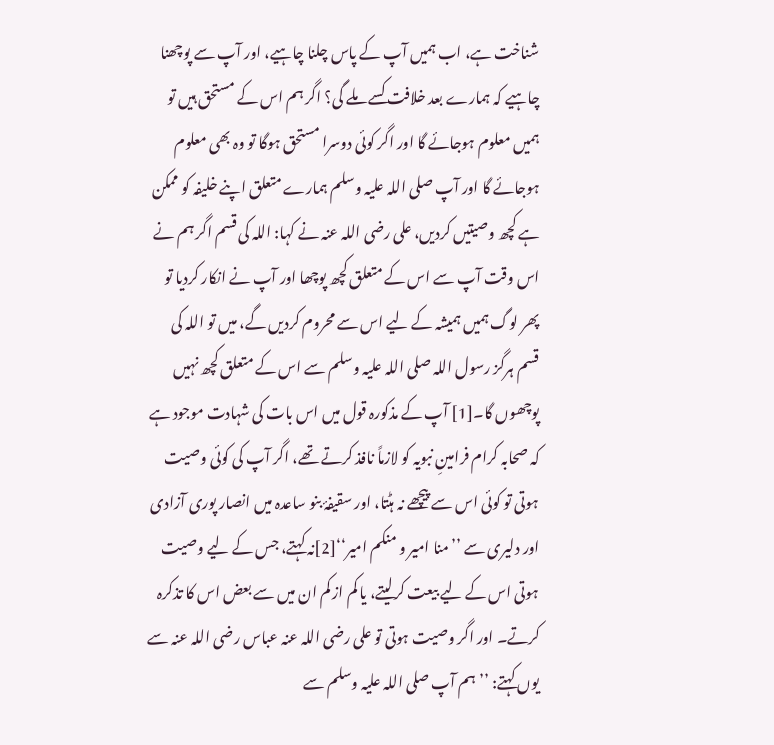شناخت ہے، اب ہمیں آپ کے پاس چلنا چاہیے، اور آپ سے پوچھنا چاہیے کہ ہمارے بعد خلافت کسے ملے گی؟ اگر ہم اس کے مستحق ہیں تو ہمیں معلوم ہوجائے گا اور اگر کوئی دوسرا مستحق ہوگا تو وہ بھی معلوم ہوجائے گا اور آپ صلی اللہ علیہ وسلم ہمارے متعلق اپنے خلیفہ کو ممکن ہے کچھ وصیتیں کردیں، علی رضی اللہ عنہ نے کہا: اللہ کی قسم اگر ہم نے اس وقت آپ سے اس کے متعلق کچھ پوچھا اور آپ نے انکار کردیا تو پھر لوگ ہمیں ہمیشہ کے لیے اس سے محروم کردیں گے، میں تو اللہ کی قسم ہرگز رسول اللہ صلی اللہ علیہ وسلم سے اس کے متعلق کچھ نہیں پوچھوں گا۔[1] آپ کے مذکورہ قول میں اس بات کی شہادت موجود ہے کہ صحابہ کرام فرامینِ نبویہ کو لازماً نافذ کرتے تھے، اگر آپ کی کوئی وصیت ہوتی تو کوئی اس سے پیچھے نہ ہٹتا، اور سقیفۂ بنو ساعدہ میں انصار پوری آزادی اور دلیری سے ’’منا امیر و منکم امیر‘‘[2]نہ کہتے، جس کے لیے وصیت ہوتی اس کے لیے بیعت کرلیتے، یا کم از کم ان میں سے بعض اس کا تذکرہ کرتے۔ اور اگر وصیت ہوتی تو علی رضی اللہ عنہ عباس رضی اللہ عنہ سے یوں کہتے: ’’ہم آپ صلی اللہ علیہ وسلم سے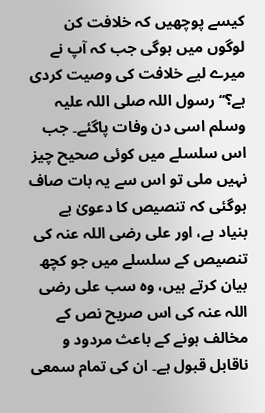کیسے پوچھیں کہ خلافت کن لوگوں میں ہوگی جب کہ آپ نے میرے لیے خلافت کی وصیت کردی ہے؟‘‘ رسول اللہ صلی اللہ علیہ وسلم اسی دن وفات پاگئے۔ جب اس سلسلے میں کوئی صحیح چیز نہیں ملی تو اس سے یہ بات صاف ہوگئی کہ تنصیص کا دعویٰ بے بنیاد ہے، اور علی رضی اللہ عنہ کی تنصیص کے سلسلے میں جو کچھ بیان کرتے ہیں، وہ سب علی رضی اللہ عنہ کی اس صریح نص کے مخالف ہونے کے باعث مردود و ناقابل قبول ہے۔ ان کی تمام سمعی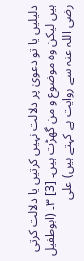دلیلیں یا تو دعویٰ پر دلالت نہیں کرتیں یا دلالت کرتی ہیں لیکن وہ موضوع و من گھڑت ہیں۔ [3] ۳۔ (ابوطفیل رضی اللہ عنہ سے روایت ہے کہتے ہیں) علی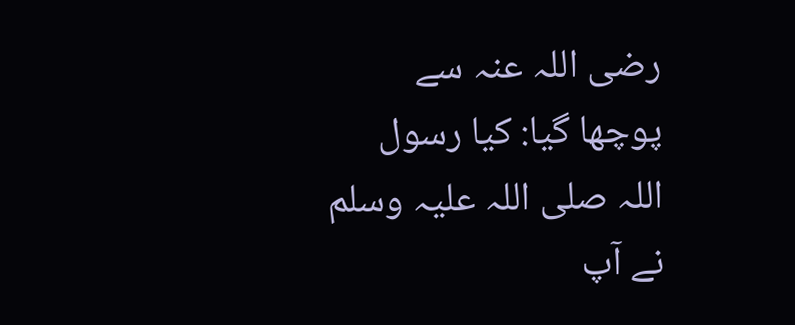رضی اللہ عنہ سے پوچھا گیا: کیا رسول اللہ صلی اللہ علیہ وسلم نے آپ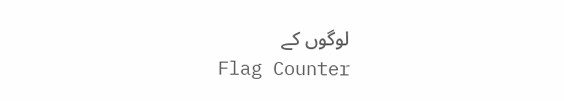لوگوں کے
Flag Counter